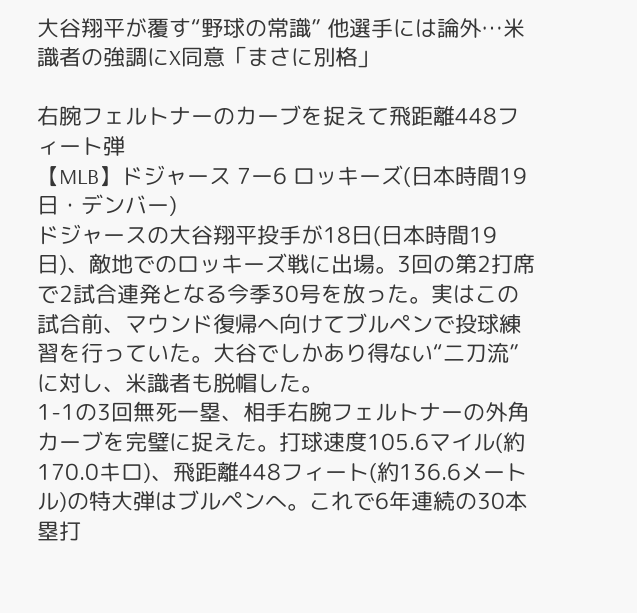大谷翔平が覆す“野球の常識” 他選手には論外…米識者の強調にX同意「まさに別格」

右腕フェルトナーのカーブを捉えて飛距離448フィート弾
【MLB】ドジャース 7ー6 ロッキーズ(日本時間19日・デンバー)
ドジャースの大谷翔平投手が18日(日本時間19日)、敵地でのロッキーズ戦に出場。3回の第2打席で2試合連発となる今季30号を放った。実はこの試合前、マウンド復帰へ向けてブルペンで投球練習を行っていた。大谷でしかあり得ない“二刀流”に対し、米識者も脱帽した。
1-1の3回無死一塁、相手右腕フェルトナーの外角カーブを完璧に捉えた。打球速度105.6マイル(約170.0キロ)、飛距離448フィート(約136.6メートル)の特大弾はブルペンへ。これで6年連続の30本塁打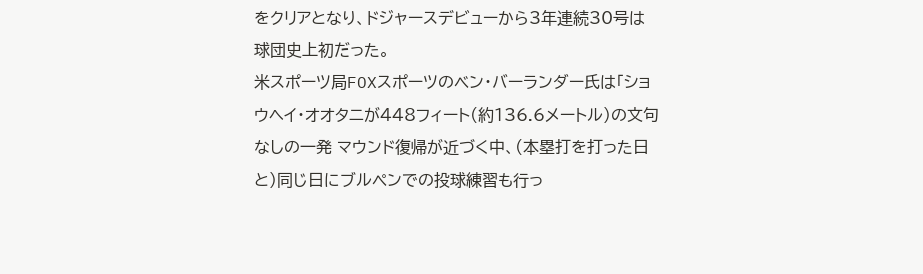をクリアとなり、ドジャースデビューから3年連続30号は球団史上初だった。
米スポーツ局FOXスポーツのベン・バーランダー氏は「ショウヘイ・オオタニが448フィート(約136.6メートル)の文句なしの一発 マウンド復帰が近づく中、(本塁打を打った日と)同じ日にブルペンでの投球練習も行っ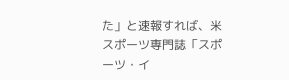た」と速報すれば、米スポーツ専門誌「スポーツ・イ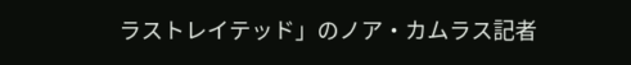ラストレイテッド」のノア・カムラス記者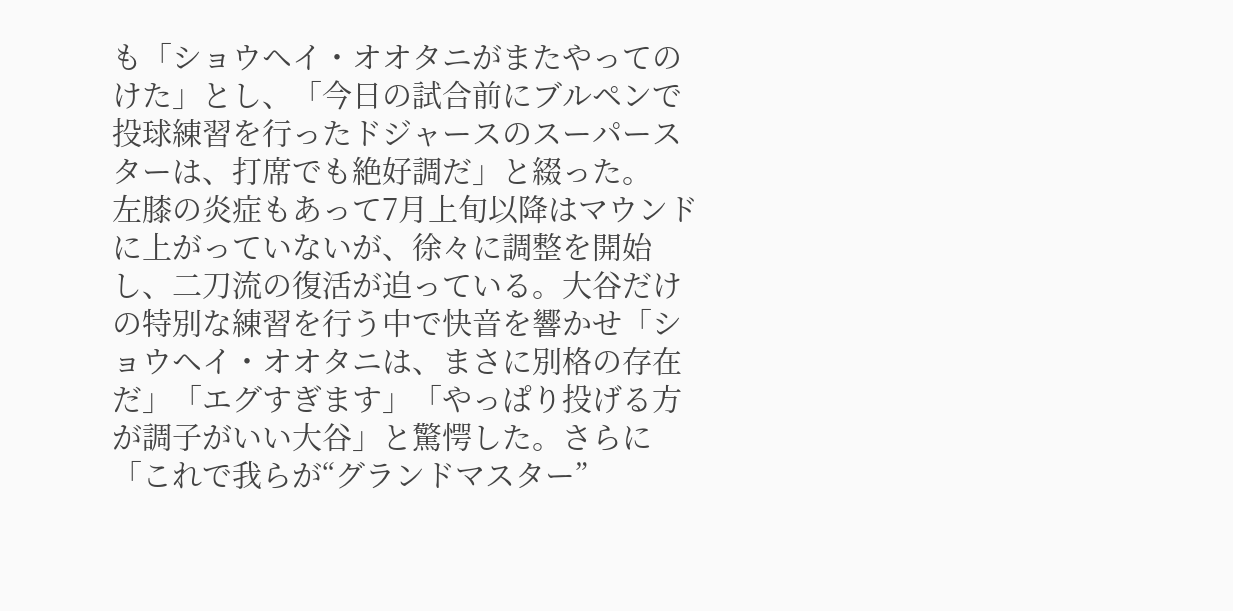も「ショウヘイ・オオタニがまたやってのけた」とし、「今日の試合前にブルペンで投球練習を行ったドジャースのスーパースターは、打席でも絶好調だ」と綴った。
左膝の炎症もあって7月上旬以降はマウンドに上がっていないが、徐々に調整を開始し、二刀流の復活が迫っている。大谷だけの特別な練習を行う中で快音を響かせ「ショウヘイ・オオタニは、まさに別格の存在だ」「エグすぎます」「やっぱり投げる方が調子がいい大谷」と驚愕した。さらに「これで我らが“グランドマスター”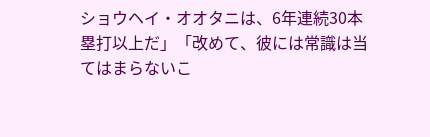ショウヘイ・オオタニは、6年連続30本塁打以上だ」「改めて、彼には常識は当てはまらないこ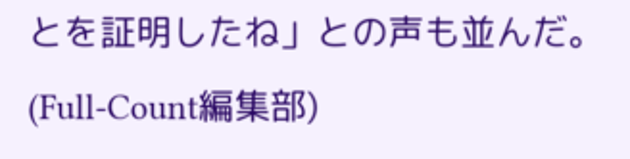とを証明したね」との声も並んだ。
(Full-Count編集部)